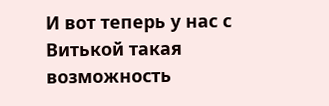И вот теперь у нас с Витькой такая возможность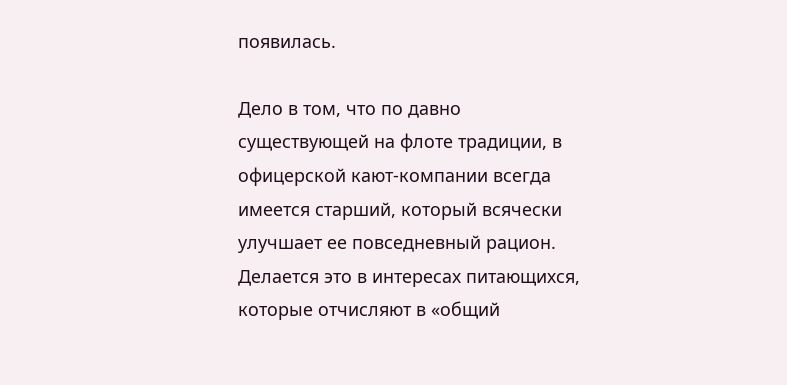появилась.

Дело в том, что по давно существующей на флоте традиции, в офицерской кают-компании всегда имеется старший, который всячески улучшает ее повседневный рацион. Делается это в интересах питающихся, которые отчисляют в «общий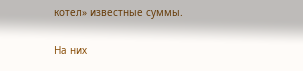котел» известные суммы.

На них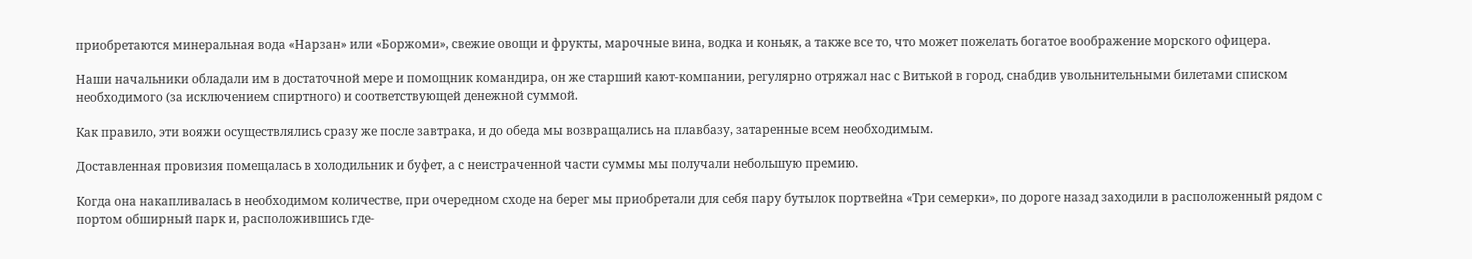приобретаются минеральная вода «Нарзан» или «Боржоми», свежие овощи и фрукты, марочные вина, водка и коньяк, а также все то, что может пожелать богатое воображение морского офицера.

Наши начальники обладали им в достаточной мере и помощник командира, он же старший кают-компании, регулярно отряжал нас с Витькой в город, снабдив увольнительными билетами списком необходимого (за исключением спиртного) и соответствующей денежной суммой.

Как правило, эти вояжи осуществлялись сразу же после завтрака, и до обеда мы возвращались на плавбазу, затаренные всем необходимым.

Доставленная провизия помещалась в холодильник и буфет, а с неистраченной части суммы мы получали небольшую премию.

Когда она накапливалась в необходимом количестве, при очередном сходе на берег мы приобретали для себя пару бутылок портвейна «Три семерки», по дороге назад заходили в расположенный рядом с портом обширный парк и, расположившись где-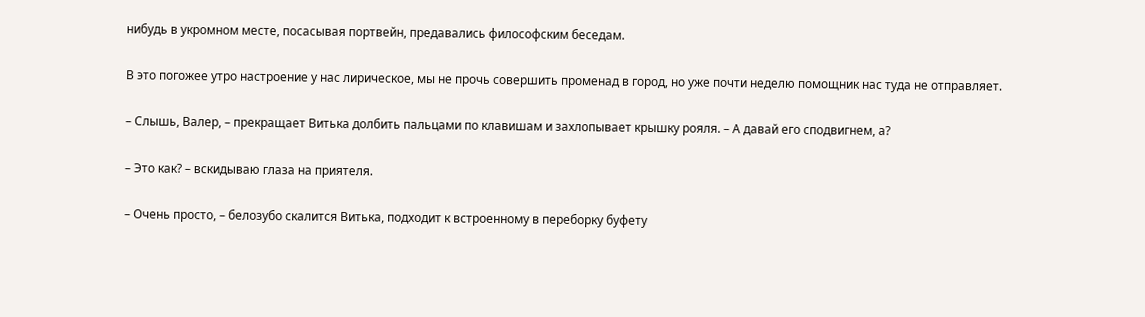нибудь в укромном месте, посасывая портвейн, предавались философским беседам.

В это погожее утро настроение у нас лирическое, мы не прочь совершить променад в город, но уже почти неделю помощник нас туда не отправляет.

– Слышь, Валер, – прекращает Витька долбить пальцами по клавишам и захлопывает крышку рояля. – А давай его сподвигнем, а?

– Это как? – вскидываю глаза на приятеля.

– Очень просто, – белозубо скалится Витька, подходит к встроенному в переборку буфету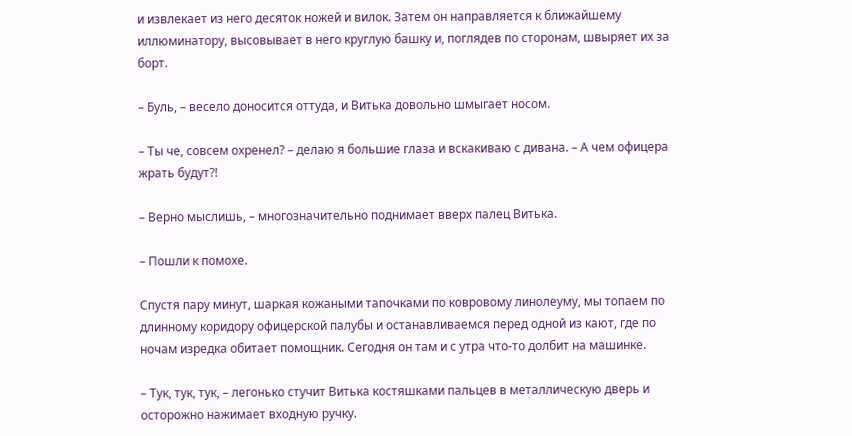и извлекает из него десяток ножей и вилок. Затем он направляется к ближайшему иллюминатору, высовывает в него круглую башку и, поглядев по сторонам, швыряет их за борт.

– Буль, – весело доносится оттуда, и Витька довольно шмыгает носом.

– Ты че, совсем охренел? – делаю я большие глаза и вскакиваю с дивана. – А чем офицера жрать будут?!

– Верно мыслишь, – многозначительно поднимает вверх палец Витька.

– Пошли к помохе.

Спустя пару минут, шаркая кожаными тапочками по ковровому линолеуму, мы топаем по длинному коридору офицерской палубы и останавливаемся перед одной из кают, где по ночам изредка обитает помощник. Сегодня он там и с утра что-то долбит на машинке.

– Тук, тук, тук, – легонько стучит Витька костяшками пальцев в металлическую дверь и осторожно нажимает входную ручку.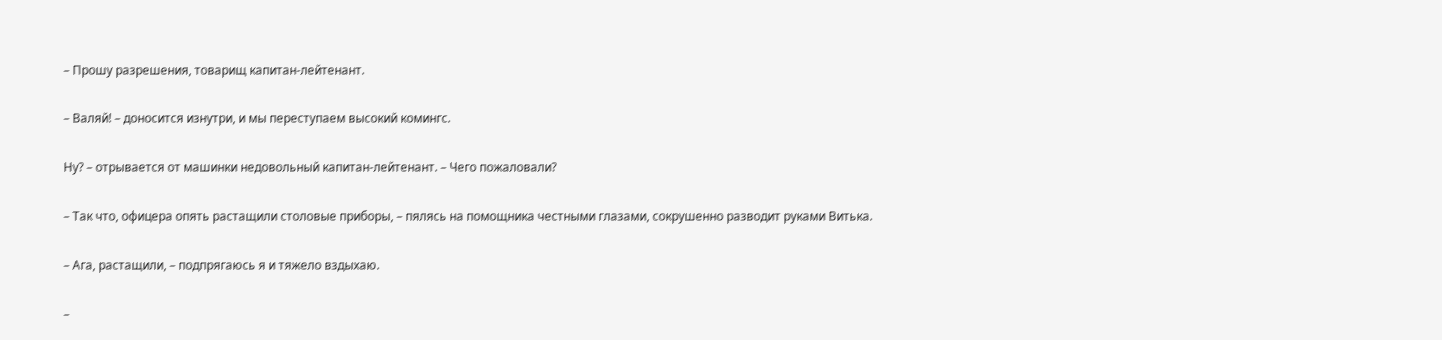– Прошу разрешения, товарищ капитан-лейтенант.

– Валяй! – доносится изнутри, и мы переступаем высокий комингс.

Ну? – отрывается от машинки недовольный капитан-лейтенант. – Чего пожаловали?

– Так что, офицера опять растащили столовые приборы, – пялясь на помощника честными глазами, сокрушенно разводит руками Витька.

– Ага, растащили, – подпрягаюсь я и тяжело вздыхаю.

–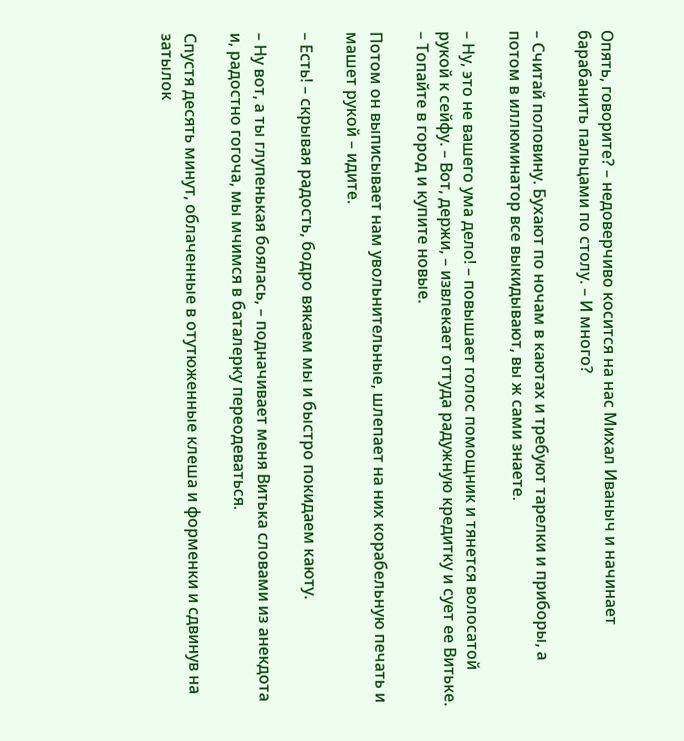Опять, говорите? – недоверчиво косится на нас Михал Иваныч и начинает барабанить пальцами по столу. – И много?

– Считай половину. Бухают по ночам в каютах и требуют тарелки и приборы, а потом в иллюминатор все выкидывают, вы ж сами знаете.

– Ну, это не вашего ума дело! – повышает голос помощник и тянется волосатой рукой к сейфу. – Вот, держи, – извлекает оттуда радужную кредитку и сует ее Витьке. – Топайте в город и купите новые.

Потом он выписывает нам увольнительные, шлепает на них корабельную печать и машет рукой – идите.

– Есть! – скрывая радость, бодро вякаем мы и быстро покидаем каюту.

– Ну вот, а ты глупенькая боялась, – подначивает меня Витька словами из анекдота и, радостно гогоча, мы мчимся в баталерку переодеваться.

Спустя десять минут, облаченные в отутюженные клеша и форменки и сдвинув на затылок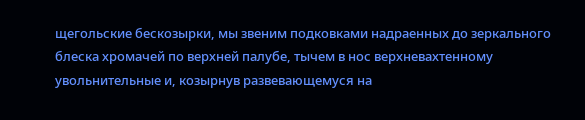щегольские бескозырки, мы звеним подковками надраенных до зеркального блеска хромачей по верхней палубе, тычем в нос верхневахтенному увольнительные и, козырнув развевающемуся на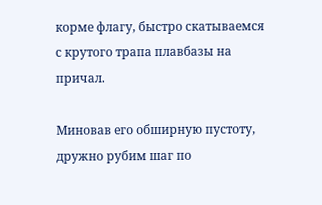корме флагу, быстро скатываемся с крутого трапа плавбазы на причал.

Миновав его обширную пустоту, дружно рубим шаг по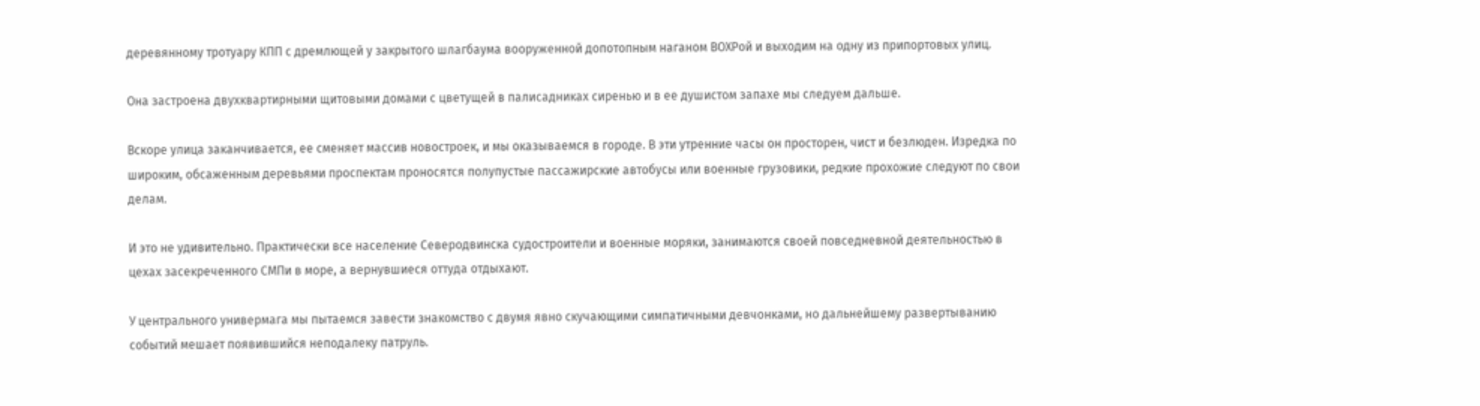деревянному тротуару КПП с дремлющей у закрытого шлагбаума вооруженной допотопным наганом ВОХРой и выходим на одну из припортовых улиц.

Она застроена двухквартирными щитовыми домами с цветущей в палисадниках сиренью и в ее душистом запахе мы следуем дальше.

Вскоре улица заканчивается, ее сменяет массив новостроек, и мы оказываемся в городе. В эти утренние часы он просторен, чист и безлюден. Изредка по широким, обсаженным деревьями проспектам проносятся полупустые пассажирские автобусы или военные грузовики, редкие прохожие следуют по свои делам.

И это не удивительно. Практически все население Северодвинска судостроители и военные моряки, занимаются своей повседневной деятельностью в цехах засекреченного СМПи в море, а вернувшиеся оттуда отдыхают.

У центрального универмага мы пытаемся завести знакомство с двумя явно скучающими симпатичными девчонками, но дальнейшему развертыванию событий мешает появившийся неподалеку патруль.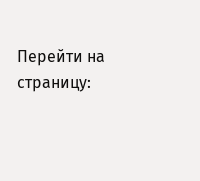Перейти на страницу: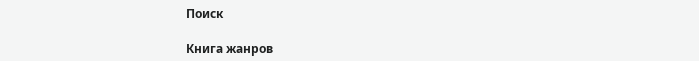Поиск

Книга жанров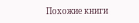Похожие книги